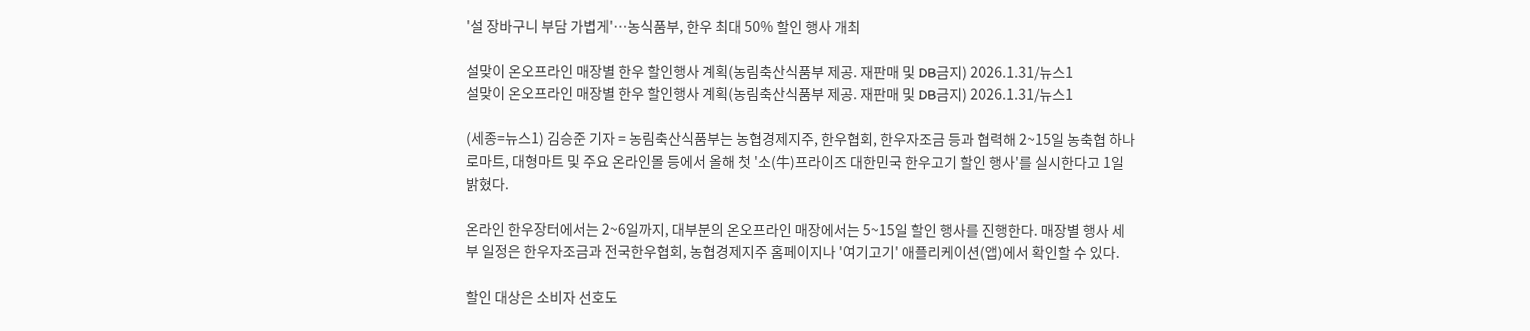'설 장바구니 부담 가볍게'…농식품부, 한우 최대 50% 할인 행사 개최

설맞이 온오프라인 매장별 한우 할인행사 계획(농림축산식품부 제공. 재판매 및 DB금지) 2026.1.31/뉴스1
설맞이 온오프라인 매장별 한우 할인행사 계획(농림축산식품부 제공. 재판매 및 DB금지) 2026.1.31/뉴스1

(세종=뉴스1) 김승준 기자 = 농림축산식품부는 농협경제지주, 한우협회, 한우자조금 등과 협력해 2~15일 농축협 하나로마트, 대형마트 및 주요 온라인몰 등에서 올해 첫 '소(牛)프라이즈 대한민국 한우고기 할인 행사'를 실시한다고 1일 밝혔다.

온라인 한우장터에서는 2~6일까지, 대부분의 온오프라인 매장에서는 5~15일 할인 행사를 진행한다. 매장별 행사 세부 일정은 한우자조금과 전국한우협회, 농협경제지주 홈페이지나 '여기고기' 애플리케이션(앱)에서 확인할 수 있다.

할인 대상은 소비자 선호도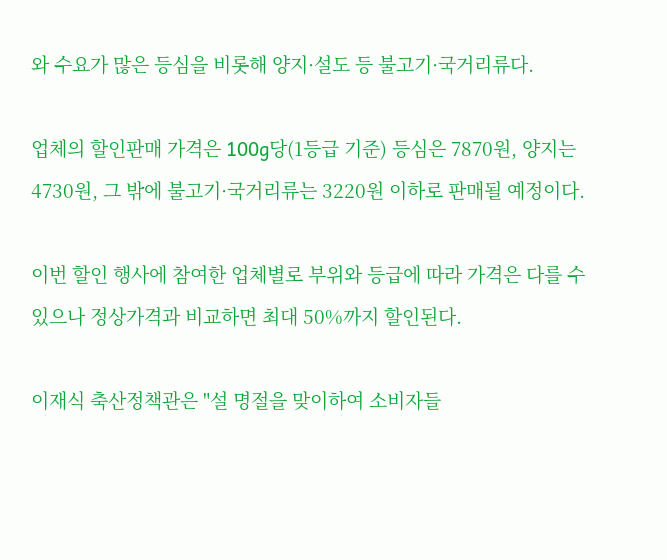와 수요가 많은 등심을 비롯해 양지·설도 등 불고기·국거리류다.

업체의 할인판매 가격은 100g당(1등급 기준) 등심은 7870원, 양지는 4730원, 그 밖에 불고기·국거리류는 3220원 이하로 판매될 예정이다.

이번 할인 행사에 참여한 업체별로 부위와 등급에 따라 가격은 다를 수 있으나 정상가격과 비교하면 최대 50%까지 할인된다.

이재식 축산정책관은 "설 명절을 맞이하여 소비자들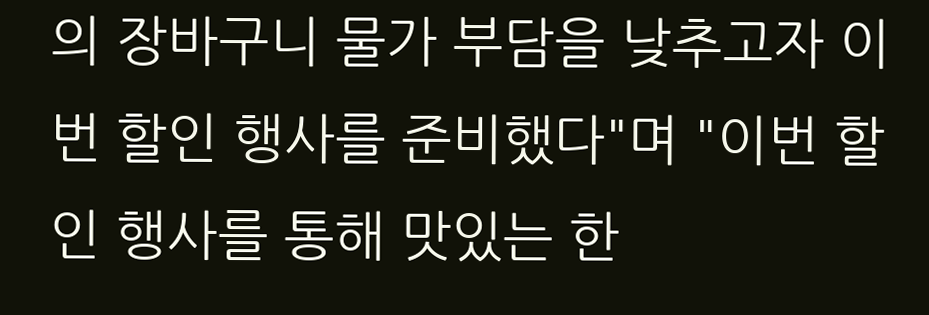의 장바구니 물가 부담을 낮추고자 이번 할인 행사를 준비했다"며 "이번 할인 행사를 통해 맛있는 한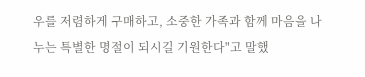우를 저렴하게 구매하고, 소중한 가족과 함께 마음을 나누는 특별한 명절이 되시길 기원한다"고 말했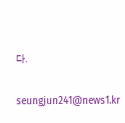다.

seungjun241@news1.kr